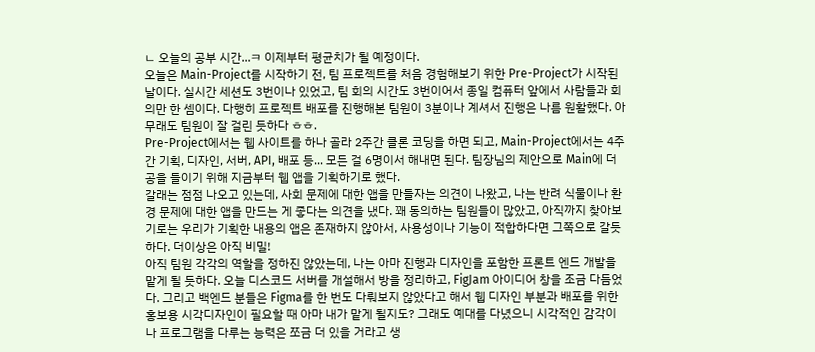ㄴ 오늘의 공부 시간...ㅋ 이제부터 평균치가 될 예정이다.
오늘은 Main-Project를 시작하기 전, 팀 프로젝트를 처음 경험해보기 위한 Pre-Project가 시작된 날이다. 실시간 세션도 3번이나 있었고, 팀 회의 시간도 3번이어서 종일 컴퓨터 앞에서 사람들과 회의만 한 셈이다. 다행히 프로젝트 배포를 진행해본 팀원이 3분이나 계셔서 진행은 나름 원활했다. 아무래도 팀원이 잘 걸린 듯하다 ㅎㅎ.
Pre-Project에서는 웹 사이트를 하나 골라 2주간 클론 코딩을 하면 되고, Main-Project에서는 4주간 기획, 디자인, 서버, API, 배포 등... 모든 걸 6명이서 해내면 된다. 팀장님의 제안으로 Main에 더 공을 들이기 위해 지금부터 웹 앱을 기획하기로 했다.
갈래는 점점 나오고 있는데, 사회 문제에 대한 앱을 만들자는 의견이 나왔고, 나는 반려 식물이나 환경 문제에 대한 앱을 만드는 게 좋다는 의견을 냈다. 꽤 동의하는 팀원들이 많았고, 아직까지 찾아보기로는 우리가 기획한 내용의 앱은 존재하지 않아서, 사용성이나 기능이 적합하다면 그쪽으로 갈듯하다. 더이상은 아직 비밀!
아직 팀원 각각의 역할을 정하진 않았는데, 나는 아마 진행과 디자인을 포함한 프론트 엔드 개발을 맡게 될 듯하다. 오늘 디스코드 서버를 개설해서 방을 정리하고, FigJam 아이디어 창을 조금 다듬었다. 그리고 백엔드 분들은 Figma를 한 번도 다뤄보지 않았다고 해서 웹 디자인 부분과 배포를 위한 홍보용 시각디자인이 필요할 때 아마 내가 맡게 될지도? 그래도 예대를 다녔으니 시각적인 감각이나 프로그램을 다루는 능력은 쪼금 더 있을 거라고 생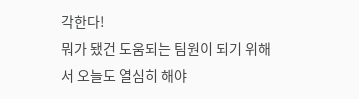각한다!
뭐가 됐건 도움되는 팀원이 되기 위해서 오늘도 열심히 해야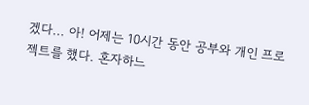겠다... 아! 어제는 10시간 동안 공부와 개인 프로젝트를 했다. 혼자하느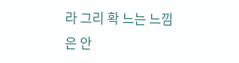라 그리 확 느는 느낌은 안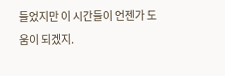들었지만 이 시간들이 언젠가 도움이 되겠지.